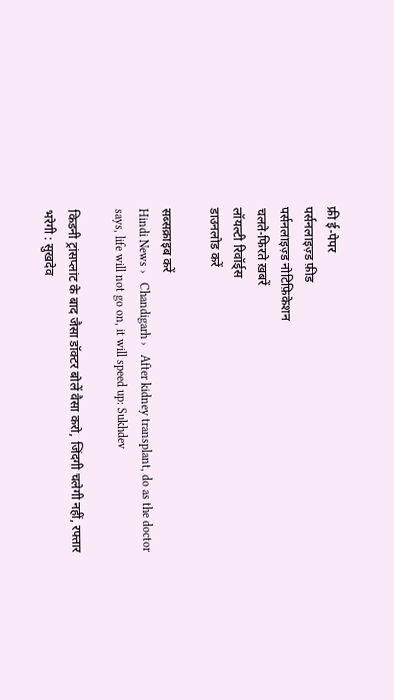फ्री ई-पेपर
पर्सनलाइज़्ड फ़ीड
पर्सनलाइज़्ड नोटिफ़िकेशन
चलते-फिरते ख़बरें
लॉयल्टी रिवॉर्ड्स
डाउनलोड करें

सब्सक्राइब करें
Hindi News ›   Chandigarh ›   After kidney transplant, do as the doctor says, life will not go on, it will speed up: Sukhdev

किडनी ट्रांसप्लांट के बाद जैसा डॉक्टर बोलें वैसा करो, जिंदगी चलेगी नहीं, रफ्तार भरेगी : सुखदेव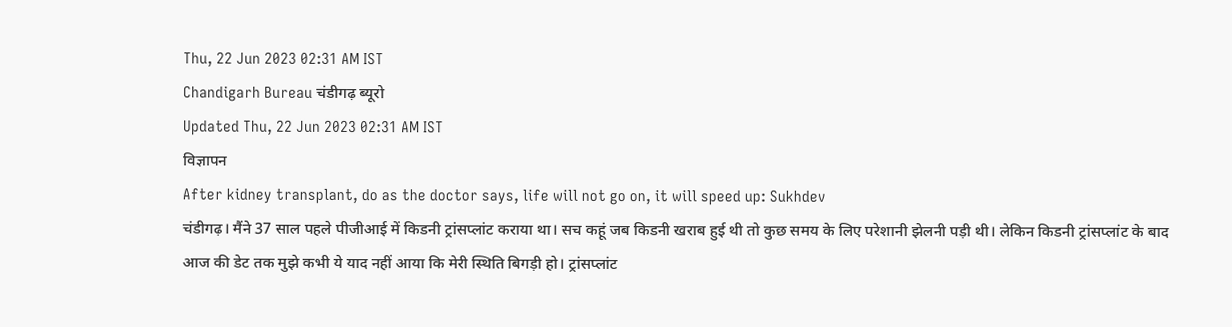Thu, 22 Jun 2023 02:31 AM IST
Chandigarh Bureau चंडीगढ़ ब्यूरो
Updated Thu, 22 Jun 2023 02:31 AM IST
विज्ञापन
After kidney transplant, do as the doctor says, life will not go on, it will speed up: Sukhdev
चंडीगढ़। मैंने 37 साल पहले पीजीआई में किडनी ट्रांसप्लांट कराया था। सच कहूं जब किडनी खराब हुई थी तो कुछ समय के लिए परेशानी झेलनी पड़ी थी। लेकिन किडनी ट्रांसप्लांट के बाद आज की डेट तक मुझे कभी ये याद नहीं आया कि मेरी स्थिति बिगड़ी हो। ट्रांसप्लांट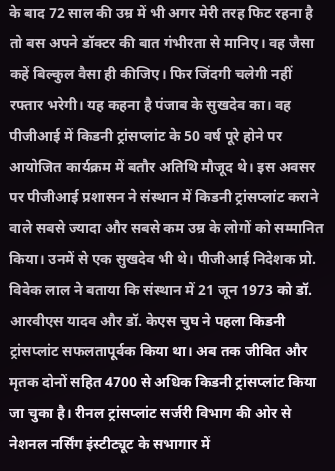के बाद 72 साल की उम्र में भी अगर मेरी तरह फिट रहना है तो बस अपने डॉक्टर की बात गंभीरता से मानिए। वह जैसा कहें बिल्कुल वैसा ही कीजिए। फिर जिंदगी चलेगी नहीं रफ्तार भरेगी। यह कहना है पंजाब के सुखदेव का। वह पीजीआई में किडनी ट्रांसप्लांट के 50 वर्ष पूरे होने पर आयोजित कार्यक्रम में बतौर अतिथि मौजूद थे। इस अवसर पर पीजीआई प्रशासन ने संस्थान में किडनी ट्रांसप्लांट कराने वाले सबसे ज्यादा और सबसे कम उम्र के लोगों को सम्मानित किया। उनमें से एक सुखदेव भी थे। पीजीआई निदेशक प्रो. विवेक लाल ने बताया कि संस्थान में 21 जून 1973 को डॉ. आरवीएस यादव और डॉ. केएस चुघ ने पहला किडनी ट्रांसप्लांट सफलतापूर्वक किया था। अब तक जीवित और मृतक दोनों सहित 4700 से अधिक किडनी ट्रांसप्लांट किया जा चुका है। रीनल ट्रांसप्लांट सर्जरी विभाग की ओर से नेशनल नर्सिंग इंस्टीट्यूट के सभागार में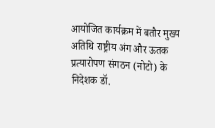आयोजित कार्यक्रम में बतौर मुख्य अतिथि राष्ट्रीय अंग और ऊतक प्रत्यारोपण संगठन (नोटो) के निदेशक डॉ.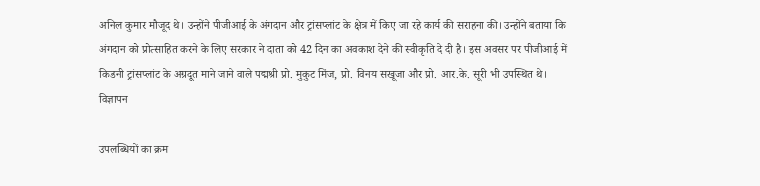अनिल कुमार मौजूद थे। उन्होंने पीजीआई के अंगदान और ट्रांसप्लांट के क्षेत्र में किए जा रहे कार्य की सराहना की। उन्होंने बताया कि अंगदान को प्रोत्साहित करने के लिए सरकार ने दाता को 42 दिन का अवकाश देने की स्वीकृति दे दी है। इस अवसर पर पीजीआई में किडनी ट्रांसप्लांट के अग्रदूत माने जाने वाले पद्मश्री प्रो. मुकुट मिंज, प्रो. विनय सखूजा और प्रो. आर.के. सूरी भी उपस्थित थे।
विज्ञापन

उपलब्धियों का क्रम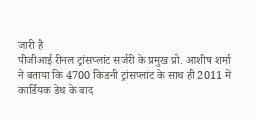जारी है
पीजीआई रीनल ट्रांसप्लांट सर्जरी के प्रमुख प्रो. आशीष शर्मा ने बताया कि 4700 किडनी ट्रांसप्लांट के साथ ही 2011 में कार्डियक डेथ के बाद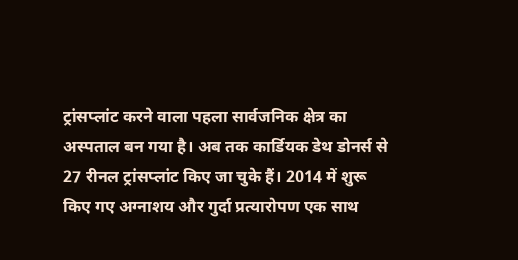ट्रांसप्लांट करने वाला पहला सार्वजनिक क्षेत्र का अस्पताल बन गया है। अब तक कार्डियक डेथ डोनर्स से 27 रीनल ट्रांसप्लांट किए जा चुके हैं। 2014 में शुरू किए गए अग्नाशय और गुर्दा प्रत्यारोपण एक साथ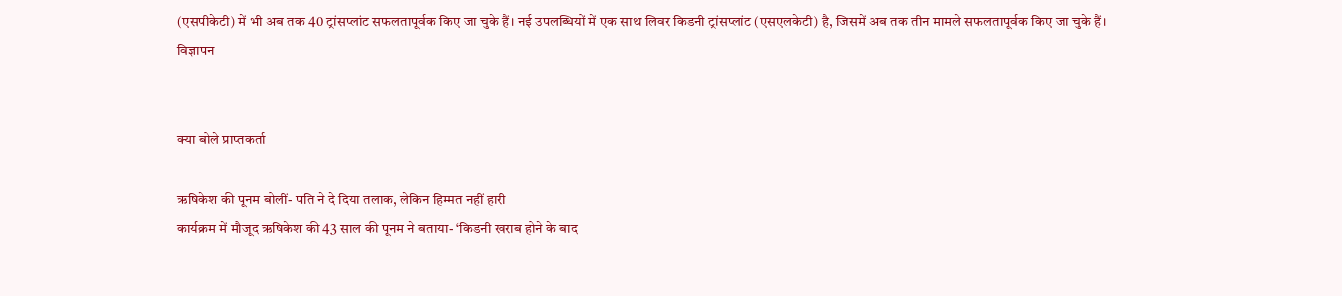(एसपीकेटी) में भी अब तक 40 ट्रांसप्लांट सफलतापूर्वक किए जा चुके हैं। नई उपलब्धियों में एक साथ लिवर किडनी ट्रांसप्लांट (एसएलकेटी) है, जिसमें अब तक तीन मामले सफलतापूर्वक किए जा चुके हैं।
विज्ञापन


क्या बोले प्राप्तकर्ता

ऋषिकेश की पूनम बोलीं- पति ने दे दिया तलाक, लेकिन हिम्मत नहीं हारी
कार्यक्रम में मौजूद ऋषिकेश की 43 साल की पूनम ने बताया- ‘किडनी खराब होने के बाद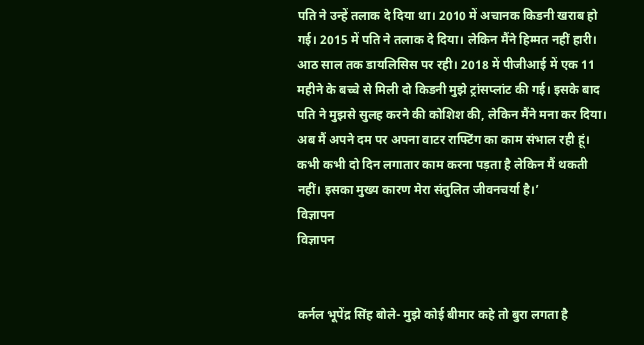पति ने उन्हें तलाक दे दिया था। 2010 में अचानक किडनी खराब हो गई। 2015 में पति ने तलाक दे दिया। लेकिन मैंने हिम्मत नहीं हारी। आठ साल तक डायलिसिस पर रही। 2018 में पीजीआई में एक 11 महीने के बच्चे से मिली दो किडनी मुझे ट्रांसप्लांट की गई। इसके बाद पति ने मुझसे सुलह करने की कोशिश की, लेकिन मैंने मना कर दिया। अब मैं अपने दम पर अपना वाटर राफ्टिंग का काम संभाल रही हूं। कभी कभी दो दिन लगातार काम करना पड़ता है लेकिन मैं थकती नहीं। इसका मुख्य कारण मेरा संतुलित जीवनचर्या है।’
विज्ञापन
विज्ञापन


कर्नल भूपेंद्र सिंह बोले- मुझे कोई बीमार कहे तो बुरा लगता है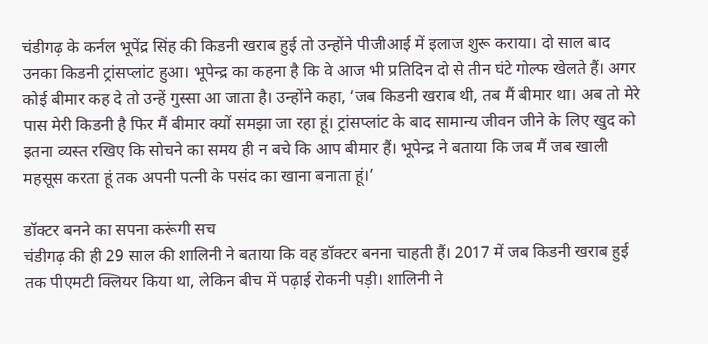चंडीगढ़ के कर्नल भूपेंद्र सिंह की किडनी खराब हुई तो उन्होंने पीजीआई में इलाज शुरू कराया। दो साल बाद उनका किडनी ट्रांसप्लांट हुआ। भूपेन्द्र का कहना है कि वे आज भी प्रतिदिन दो से तीन घंटे गोल्फ खेलते हैं। अगर कोई बीमार कह दे तो उन्हें गुस्सा आ जाता है। उन्होंने कहा, ‘जब किडनी खराब थी, तब मैं बीमार था। अब तो मेरे पास मेरी किडनी है फिर मैं बीमार क्यों समझा जा रहा हूं। ट्रांसप्लांट के बाद सामान्य जीवन जीने के लिए खुद को इतना व्यस्त रखिए कि सोचने का समय ही न बचे कि आप बीमार हैं। भूपेन्द्र ने बताया कि जब मैं जब खाली महसूस करता हूं तक अपनी पत्नी के पसंद का खाना बनाता हूं।’

डॉक्टर बनने का सपना करूंगी सच
चंडीगढ़ की ही 29 साल की शालिनी ने बताया कि वह डॉक्टर बनना चाहती हैं। 2017 में जब किडनी खराब हुई तक पीएमटी क्लियर किया था, लेकिन बीच में पढ़ाई रोकनी पड़ी। शालिनी ने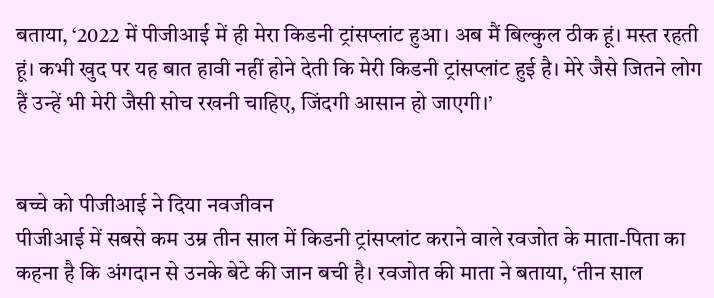बताया, ‘2022 में पीजीआई में ही मेरा किडनी ट्रांसप्लांट हुआ। अब मैं बिल्कुल ठीक हूं। मस्त रहती हूं। कभी खुद पर यह बात हावी नहीं होने देती कि मेरी किडनी ट्रांसप्लांट हुई है। मेरे जैसे जितने लोग हैं उन्हें भी मेरी जैसी सोच रखनी चाहिए, जिंदगी आसान हो जाएगी।’


बच्चे को पीजीआई ने दिया नवजीवन
पीजीआई में सबसे कम उम्र तीन साल में किडनी ट्रांसप्लांट कराने वाले रवजोत के माता-पिता का कहना है कि अंगदान से उनके बेटे की जान बची है। रवजोत की माता ने बताया, ‘तीन साल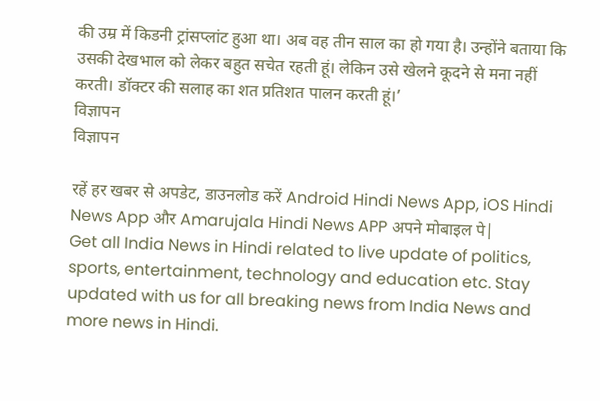की उम्र में किडनी ट्रांसप्लांट हुआ था। अब वह तीन साल का हो गया है। उन्होंने बताया कि उसकी देखभाल को लेकर बहुत सचेत रहती हूं। लेकिन उसे खेलने कूदने से मना नहीं करती। डॉक्टर की सलाह का शत प्रतिशत पालन करती हूं।’
विज्ञापन
विज्ञापन

रहें हर खबर से अपडेट, डाउनलोड करें Android Hindi News App, iOS Hindi News App और Amarujala Hindi News APP अपने मोबाइल पे|
Get all India News in Hindi related to live update of politics, sports, entertainment, technology and education etc. Stay updated with us for all breaking news from India News and more news in Hindi.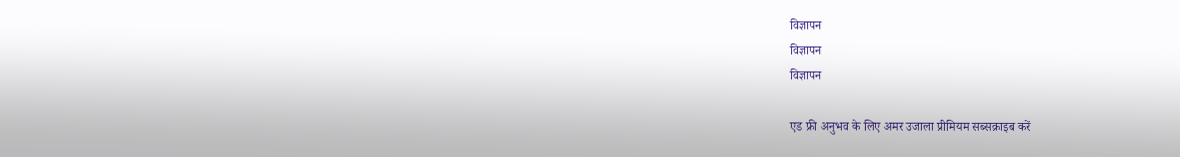विज्ञापन
विज्ञापन
विज्ञापन

एड फ्री अनुभव के लिए अमर उजाला प्रीमियम सब्सक्राइब करें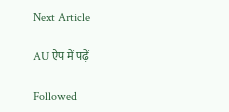Next Article

AU ऐप में पढ़ें

Followed